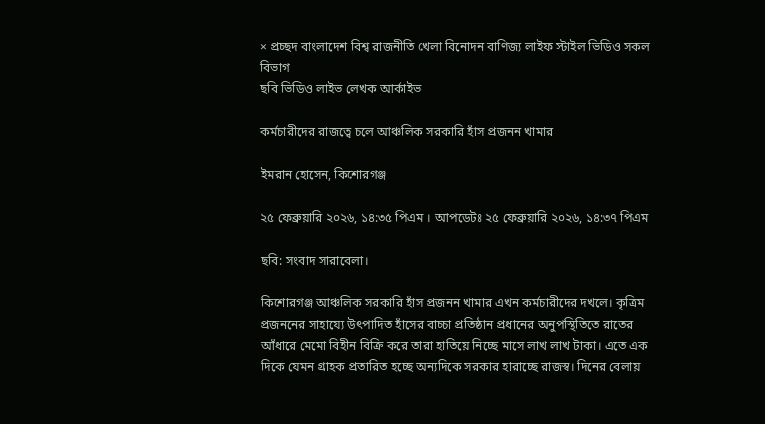× প্রচ্ছদ বাংলাদেশ বিশ্ব রাজনীতি খেলা বিনোদন বাণিজ্য লাইফ স্টাইল ভিডিও সকল বিভাগ
ছবি ভিডিও লাইভ লেখক আর্কাইভ

কর্মচারীদের রাজত্বে চলে আঞ্চলিক সরকারি হাঁস প্রজনন খামার

ইমরান হোসেন, কিশোরগঞ্জ

২৫ ফেব্রুয়ারি ২০২৬, ১৪:৩৫ পিএম । আপডেটঃ ২৫ ফেব্রুয়ারি ২০২৬, ১৪:৩৭ পিএম

ছবি: সংবাদ সারাবেলা।

কিশোরগঞ্জ আঞ্চলিক সরকারি হাঁস প্রজনন খামার এখন কর্মচারীদের দখলে। কৃত্রিম প্রজননের সাহায্যে উৎপাদিত হাঁসের বাচ্চা প্রতিষ্ঠান প্রধানের অনুপস্থিতিতে রাতের আঁধারে মেমো বিহীন বিক্রি করে তারা হাতিয়ে নিচ্ছে মাসে লাখ লাখ টাকা। এতে এক দিকে যেমন গ্রাহক প্রতারিত হচ্ছে অন্যদিকে সরকার হারাচ্ছে রাজস্ব। দিনের বেলায়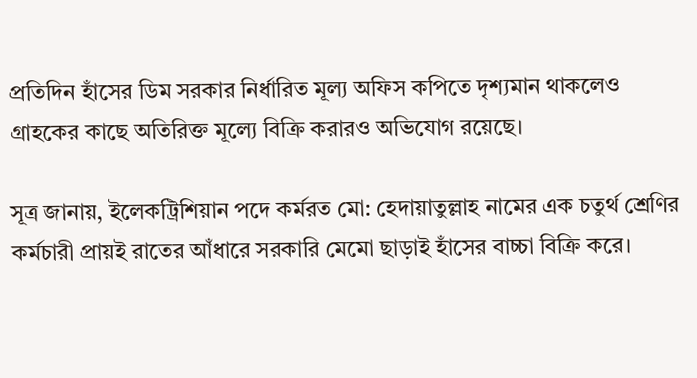প্রতিদিন হাঁসের ডিম সরকার নির্ধারিত মূল্য অফিস কপিতে দৃশ্যমান থাকলেও গ্রাহকের কাছে অতিরিক্ত মূল্যে বিক্রি করারও অভিযোগ রয়েছে।

সূত্র জানায়, ইলেকট্রিশিয়ান পদে কর্মরত মো: হেদায়াতুল্লাহ নামের এক চতুর্থ শ্রেণির কর্মচারী প্রায়ই রাতের আঁধারে সরকারি মেমো ছাড়াই হাঁসের বাচ্চা বিক্রি করে।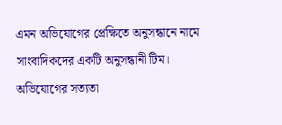এমন অভিযোগের প্রেক্ষিতে অনুসন্ধানে নামে সাংবাদিকদের একটি অনুসন্ধানী টিম। অভিযোগের সত্যতা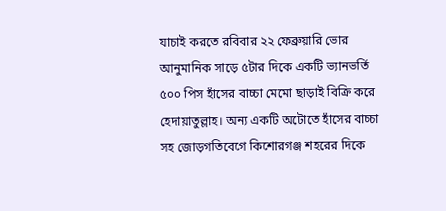যাচাই করতে রবিবার ২২ ফেব্রুয়ারি ভোর আনুমানিক সাড়ে ৫টার দিকে একটি ভ্যানভর্তি ৫০০ পিস হাঁসের বাচ্চা মেমো ছাড়াই বিক্রি করে হেদায়াতুল্লাহ। অন্য একটি অটোতে হাঁসের বাচ্চা সহ জোড়গতিবেগে কিশোরগঞ্জ শহরের দিকে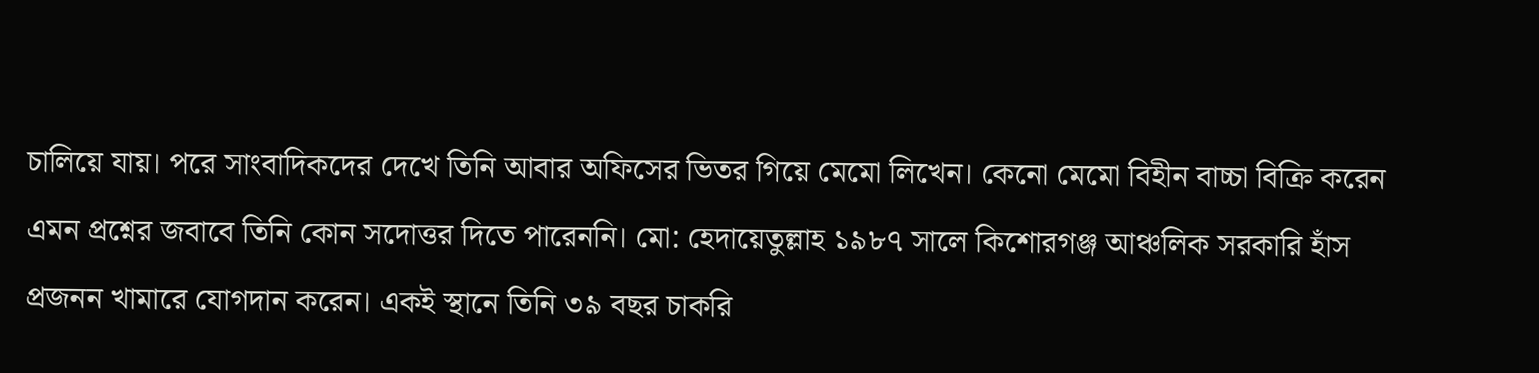চালিয়ে যায়। পরে সাংবাদিকদের দেখে তিনি আবার অফিসের ভিতর গিয়ে মেমো লিখেন। কেনো মেমো বিহীন বাচ্চা বিক্রি করেন এমন প্রশ্নের জবাবে তিনি কোন সদোত্তর দিতে পারেননি। মো: হেদায়েতুল্লাহ ১৯৮৭ সালে কিশোরগঞ্জ আঞ্চলিক সরকারি হাঁস প্রজনন খামারে যোগদান করেন। একই স্থানে তিনি ৩৯ বছর চাকরি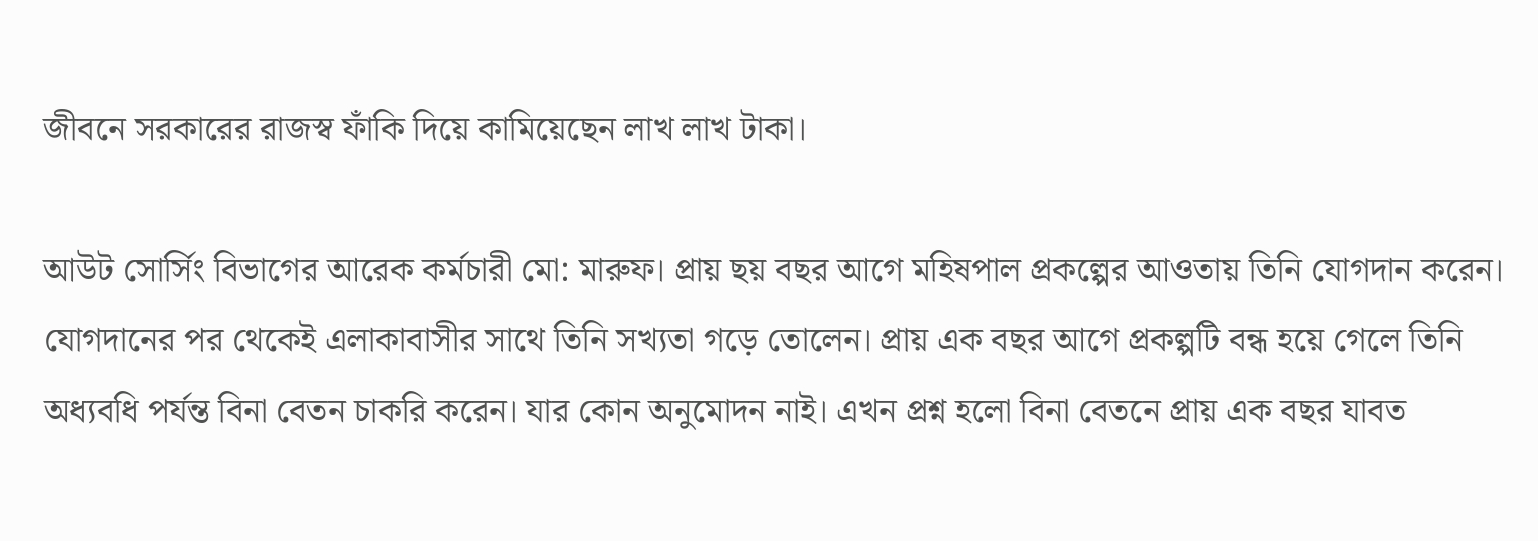জীবনে সরকারের রাজস্ব ফাঁকি দিয়ে কামিয়েছেন লাখ লাখ টাকা।

আউট সোর্সিং বিভাগের আরেক কর্মচারী মো: মারুফ। প্রায় ছয় বছর আগে মহিষপাল প্রকল্পের আওতায় তিনি যোগদান করেন। যোগদানের পর থেকেই এলাকাবাসীর সাথে তিনি সখ্যতা গড়ে তোলেন। প্রায় এক বছর আগে প্রকল্পটি বন্ধ হয়ে গেলে তিনি অধ্যবধি পর্যন্ত বিনা বেতন চাকরি করেন। যার কোন অনুমোদন নাই। এখন প্রশ্ন হলো বিনা বেতনে প্রায় এক বছর যাবত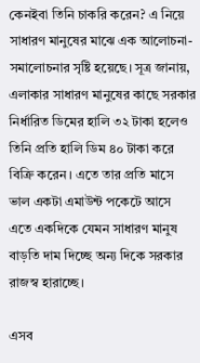কেনইবা তিনি চাকরি করেন? এ নিয়ে সাধারণ মানুষের মাঝে এক আলোচনা-সমালোচনার সৃষ্টি হয়েছে। সূত্র জানায়, এলাকার সাধারণ মানুষের কাছে সরকার নির্ধারিত ডিমের হালি ৩২ টাকা হলেও তিনি প্রতি হালি ডিম ৪০ টাকা করে বিক্রি করেন। এতে তার প্রতি মাসে ভাল একটা এমাউন্ট পকেটে আসে এতে একদিকে যেমন সাধারণ মানুষ বাড়তি দাম দিচ্ছে অন্য দিকে সরকার রাজস্ব হারাচ্ছে।

এসব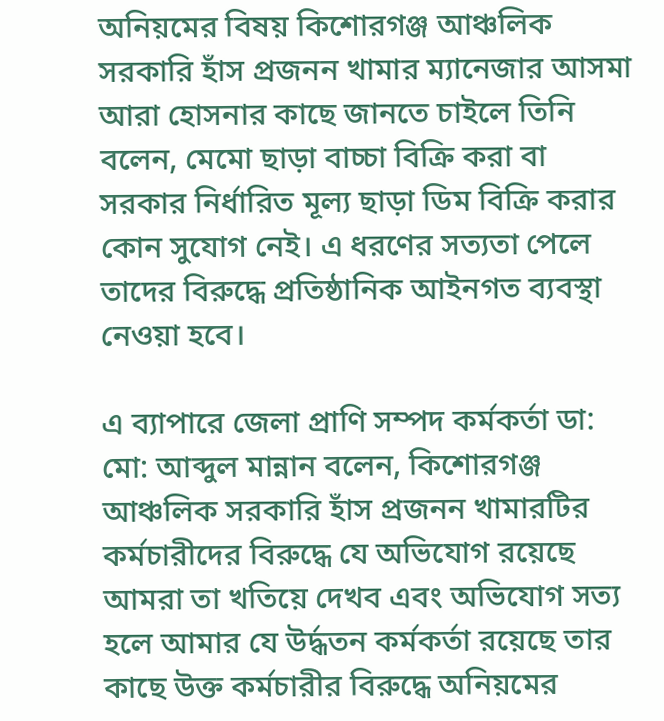অনিয়মের বিষয় কিশোরগঞ্জ আঞ্চলিক সরকারি হাঁস প্রজনন খামার ম্যানেজার আসমা আরা হোসনার কাছে জানতে চাইলে তিনি বলেন, মেমো ছাড়া বাচ্চা বিক্রি করা বা সরকার নির্ধারিত মূল্য ছাড়া ডিম বিক্রি করার কোন সুযোগ নেই। এ ধরণের সত্যতা পেলে তাদের বিরুদ্ধে প্রতিষ্ঠানিক আইনগত ব্যবস্থা নেওয়া হবে।

এ ব্যাপারে জেলা প্রাণি সম্পদ কর্মকর্তা ডা: মো: আব্দুল মান্নান বলেন, কিশোরগঞ্জ আঞ্চলিক সরকারি হাঁস প্রজনন খামারটির কর্মচারীদের বিরুদ্ধে যে অভিযোগ রয়েছে আমরা তা খতিয়ে দেখব এবং অভিযোগ সত্য হলে আমার যে উর্দ্ধতন কর্মকর্তা রয়েছে তার কাছে উক্ত কর্মচারীর বিরুদ্ধে অনিয়মের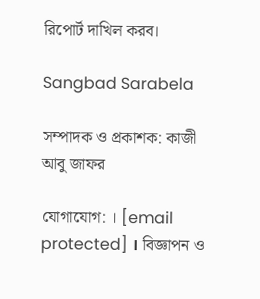রিপোর্ট দাখিল করব।

Sangbad Sarabela

সম্পাদক ও প্রকাশক: কাজী আবু জাফর

যোগাযোগ: । [email protected] । বিজ্ঞাপন ও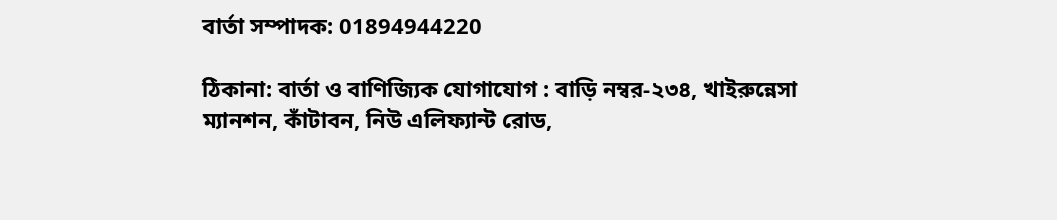বার্তা সম্পাদক: 01894944220

ঠিকানা: বার্তা ও বাণিজ্যিক যোগাযোগ : বাড়ি নম্বর-২৩৪, খাইরুন্নেসা ম্যানশন, কাঁটাবন, নিউ এলিফ্যান্ট রোড,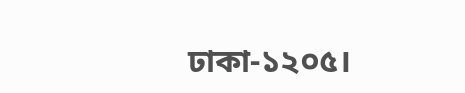ঢাকা-১২০৫।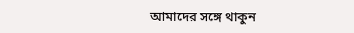আমাদের সঙ্গে থাকুন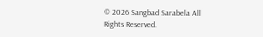© 2026 Sangbad Sarabela All Rights Reserved.